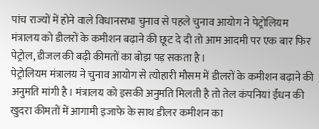पांच राज्यों में होने वाले विधानसभा चुनाव से पहले चुनाव आयोग ने पेट्रोलियम मंत्रालय को डीलरों के कमीशन बढ़ाने की छूट दे दी तो आम आदमी पर एक बार फिर पेट्रोल, डीजल की बढ़ी कीमतों का बोझ पड़ सकता है।
पेट्रोलियम मंत्रालय ने चुनाव आयोग से त्योहारी मौसम में डीलरों के कमीशन बढ़ाने की अनुमति मांगी है। मंत्रालय को इसकी अनुमति मिलती है तो तेल कंपनियां ईंधन की खुदरा कीमतों में आगामी इजाफे के साथ डीलर कमीशन का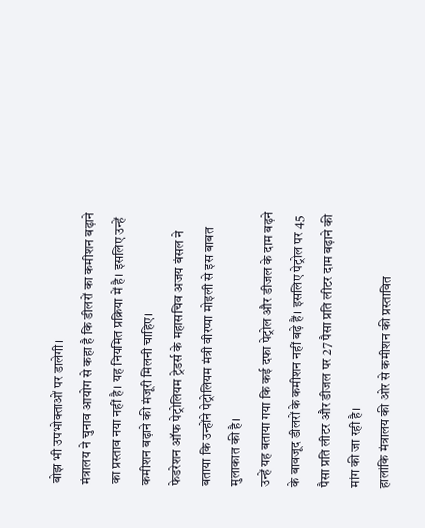बोझ भी उपभोक्ताओं पर डालेगी।
मंत्रालय ने चुनाव आयोग से कहा है कि डीलरों का कमीशन बढ़ाने का प्रस्ताव नया नहीं है। यह नियमित प्रक्रिया में है। इसलिए उन्हें कमीशन बढ़ाने की मंजूरी मिलनी चाहिए।
फेडरेशन ऑफ पेट्रोलियम ट्रेडर्स के महासचिव अजय बंसल ने बताया कि उन्होंने पेट्रोलियम मंत्री वीरप्पा मोइली से इस बाबत मुलाकात की है।
उन्हें यह बताया गया कि कई दफा पेट्रोल और डीजल के दाम बढ़ने के बावजूद डीलरों के कमीशन नहीं बढ़े हैं। इसलिए पेट्रोल पर 45 पैसा प्रति लीटर और डीजल पर 27 पैसा प्रति लीटर दाम बढ़ाने की मांग की जा रही है।
हालांकि मंत्रालय की ओर से कमीशन की प्रस्तावित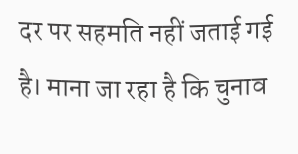दर पर सहमति नहीं जताई गई है। माना जा रहा है कि चुनाव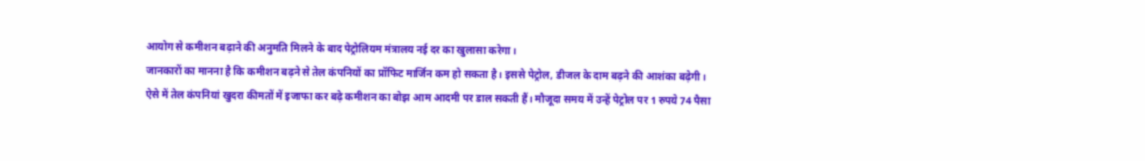आयोग से कमीशन बढ़ाने की अनुमति मिलने के बाद पेट्रोलियम मंत्रालय नई दर का खुलासा करेगा।
जानकारों का मानना है कि कमीशन बढ़ने से तेल कंपनियों का प्रॉफिट मार्जिन कम हो सकता है। इससे पेट्रोल, डीजल के दाम बढ़ने की आशंका बढ़ेगी।
ऐसे में तेल कंपनियां खुदरा कीमतों में इजाफा कर बढ़े कमीशन का बोझ आम आदमी पर डाल सकती हैं। मौजूदा समय में उन्हें पेट्रोल पर 1 रुपये 74 पैसा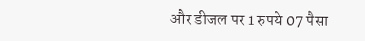और डीजल पर 1 रुपये 07 पैसा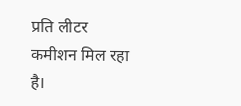प्रति लीटर कमीशन मिल रहा है।